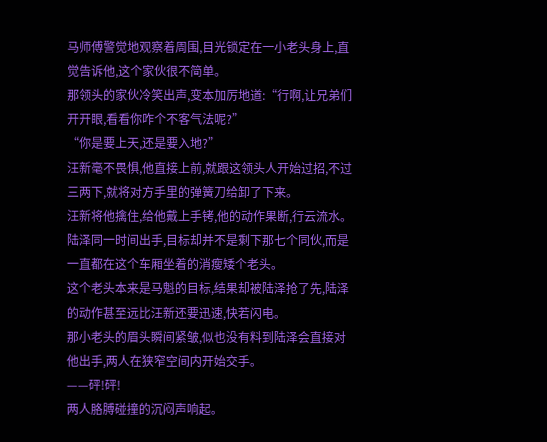马师傅警觉地观察着周围,目光锁定在一小老头身上,直觉告诉他,这个家伙很不简单。
那领头的家伙冷笑出声,变本加厉地道:“行啊,让兄弟们开开眼,看看你咋个不客气法呢?”
“你是要上天,还是要入地?”
汪新毫不畏惧,他直接上前,就跟这领头人开始过招,不过三两下,就将对方手里的弹簧刀给卸了下来。
汪新将他擒住,给他戴上手铐,他的动作果断,行云流水。
陆泽同一时间出手,目标却并不是剩下那七个同伙,而是一直都在这个车厢坐着的消瘦矮个老头。
这个老头本来是马魁的目标,结果却被陆泽抢了先,陆泽的动作甚至远比汪新还要迅速,快若闪电。
那小老头的眉头瞬间紧皱,似也没有料到陆泽会直接对他出手,两人在狭窄空间内开始交手。
——砰!砰!
两人胳膊碰撞的沉闷声响起。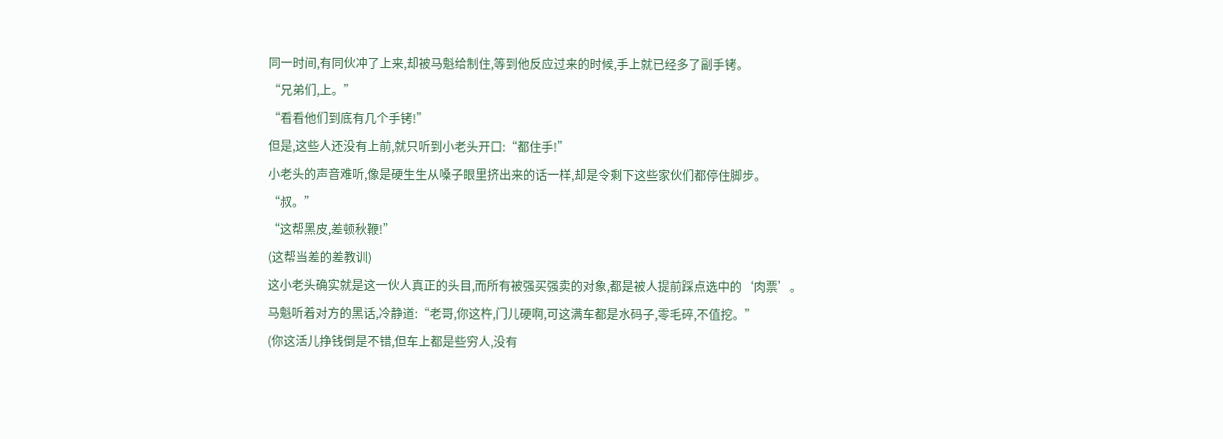同一时间,有同伙冲了上来,却被马魁给制住,等到他反应过来的时候,手上就已经多了副手铐。
“兄弟们,上。”
“看看他们到底有几个手铐!”
但是,这些人还没有上前,就只听到小老头开口:“都住手!”
小老头的声音难听,像是硬生生从嗓子眼里挤出来的话一样,却是令剩下这些家伙们都停住脚步。
“叔。”
“这帮黑皮,差顿秋鞭!”
(这帮当差的差教训)
这小老头确实就是这一伙人真正的头目,而所有被强买强卖的对象,都是被人提前踩点选中的‘肉票’。
马魁听着对方的黑话,冷静道:“老哥,你这杵,门儿硬啊,可这满车都是水码子,零毛碎,不值挖。”
(你这活儿挣钱倒是不错,但车上都是些穷人,没有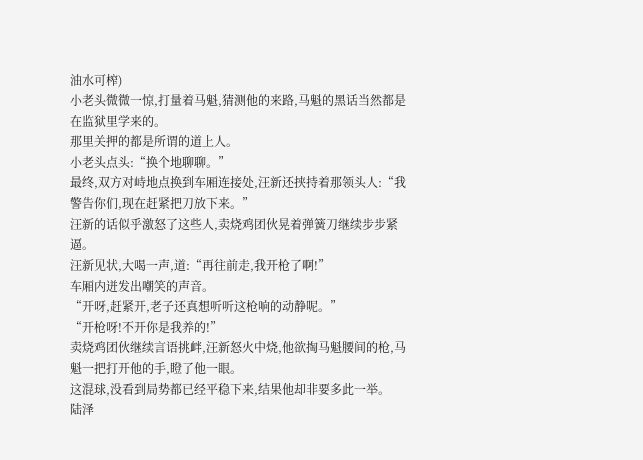油水可榨)
小老头微微一惊,打量着马魁,猜测他的来路,马魁的黑话当然都是在监狱里学来的。
那里关押的都是所谓的道上人。
小老头点头:“换个地聊聊。”
最终,双方对峙地点换到车厢连接处,汪新还挟持着那领头人:“我警告你们,现在赶紧把刀放下来。”
汪新的话似乎激怒了这些人,卖烧鸡团伙晃着弹簧刀继续步步紧逼。
汪新见状,大喝一声,道:“再往前走,我开枪了啊!”
车厢内迸发出嘲笑的声音。
“开呀,赶紧开,老子还真想听听这枪响的动静呢。”
“开枪呀!不开你是我养的!”
卖烧鸡团伙继续言语挑衅,汪新怒火中烧,他欲掏马魁腰间的枪,马魁一把打开他的手,瞪了他一眼。
这混球,没看到局势都已经平稳下来,结果他却非要多此一举。
陆泽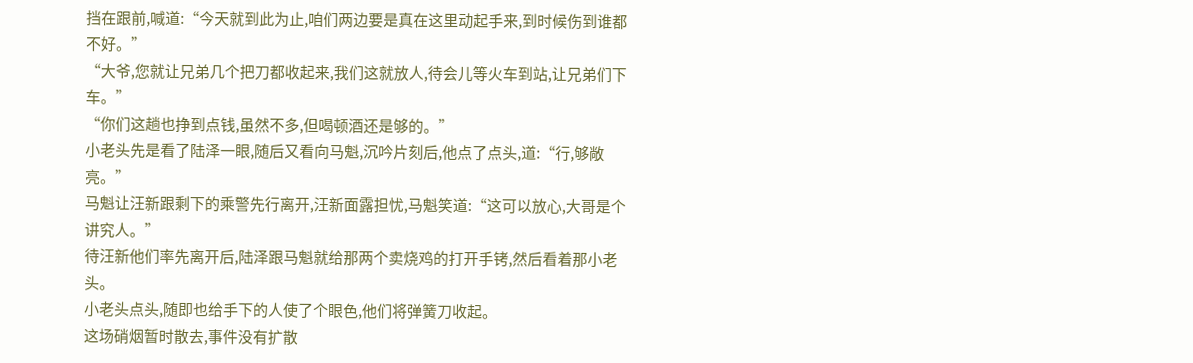挡在跟前,喊道:“今天就到此为止,咱们两边要是真在这里动起手来,到时候伤到谁都不好。”
“大爷,您就让兄弟几个把刀都收起来,我们这就放人,待会儿等火车到站,让兄弟们下车。”
“你们这趟也挣到点钱,虽然不多,但喝顿酒还是够的。”
小老头先是看了陆泽一眼,随后又看向马魁,沉吟片刻后,他点了点头,道:“行,够敞亮。”
马魁让汪新跟剩下的乘警先行离开,汪新面露担忧,马魁笑道:“这可以放心,大哥是个讲究人。”
待汪新他们率先离开后,陆泽跟马魁就给那两个卖烧鸡的打开手铐,然后看着那小老头。
小老头点头,随即也给手下的人使了个眼色,他们将弹簧刀收起。
这场硝烟暂时散去,事件没有扩散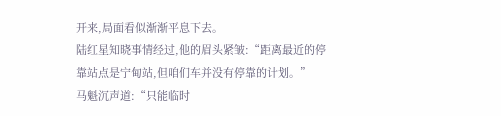开来,局面看似渐渐平息下去。
陆红星知晓事情经过,他的眉头紧皱:“距离最近的停靠站点是宁甸站,但咱们车并没有停靠的计划。”
马魁沉声道:“只能临时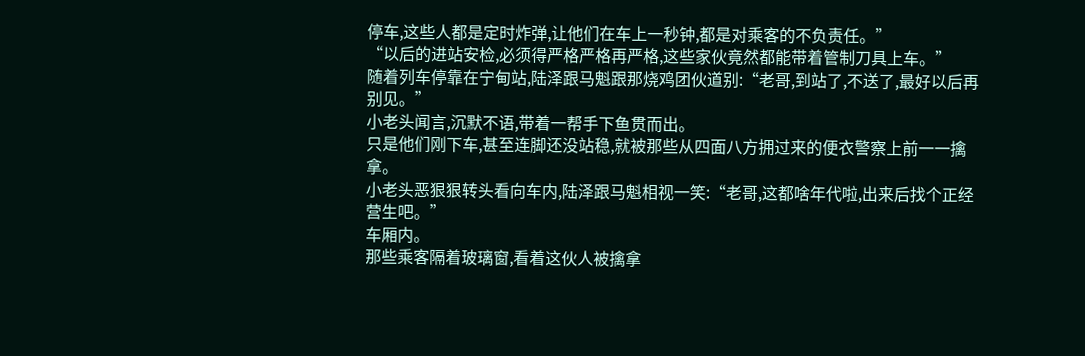停车,这些人都是定时炸弹,让他们在车上一秒钟,都是对乘客的不负责任。”
“以后的进站安检,必须得严格严格再严格,这些家伙竟然都能带着管制刀具上车。”
随着列车停靠在宁甸站,陆泽跟马魁跟那烧鸡团伙道别:“老哥,到站了,不送了,最好以后再别见。”
小老头闻言,沉默不语,带着一帮手下鱼贯而出。
只是他们刚下车,甚至连脚还没站稳,就被那些从四面八方拥过来的便衣警察上前一一擒拿。
小老头恶狠狠转头看向车内,陆泽跟马魁相视一笑:“老哥,这都啥年代啦,出来后找个正经营生吧。”
车厢内。
那些乘客隔着玻璃窗,看着这伙人被擒拿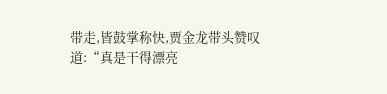带走,皆鼓掌称快,贾金龙带头赞叹道:“真是干得漂亮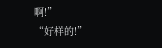啊!”
“好样的!”